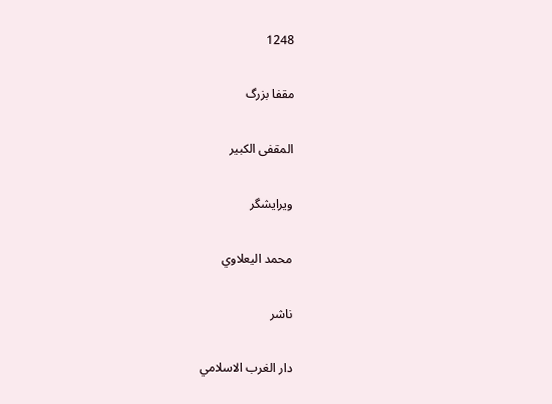1248

مقفا بزرگ

المقفى الكبير

ویرایشگر

محمد اليعلاوي

ناشر

دار الغرب الاسلامي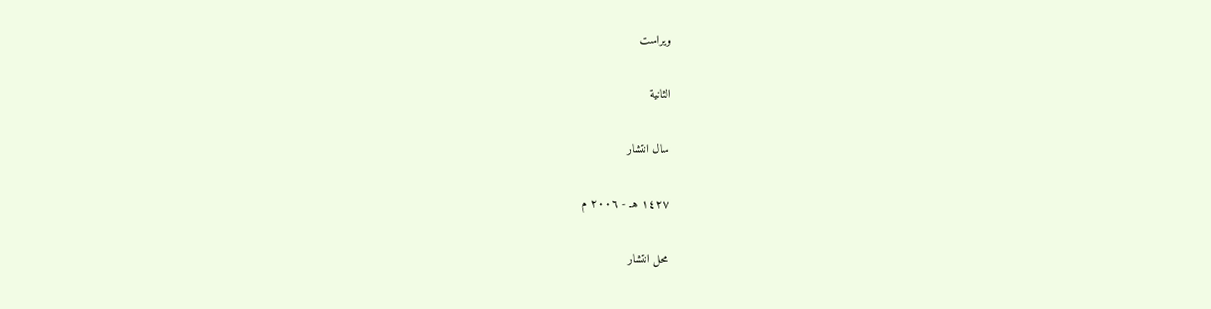ویراست

الثانية

سال انتشار

١٤٢٧ هـ - ٢٠٠٦ م

محل انتشار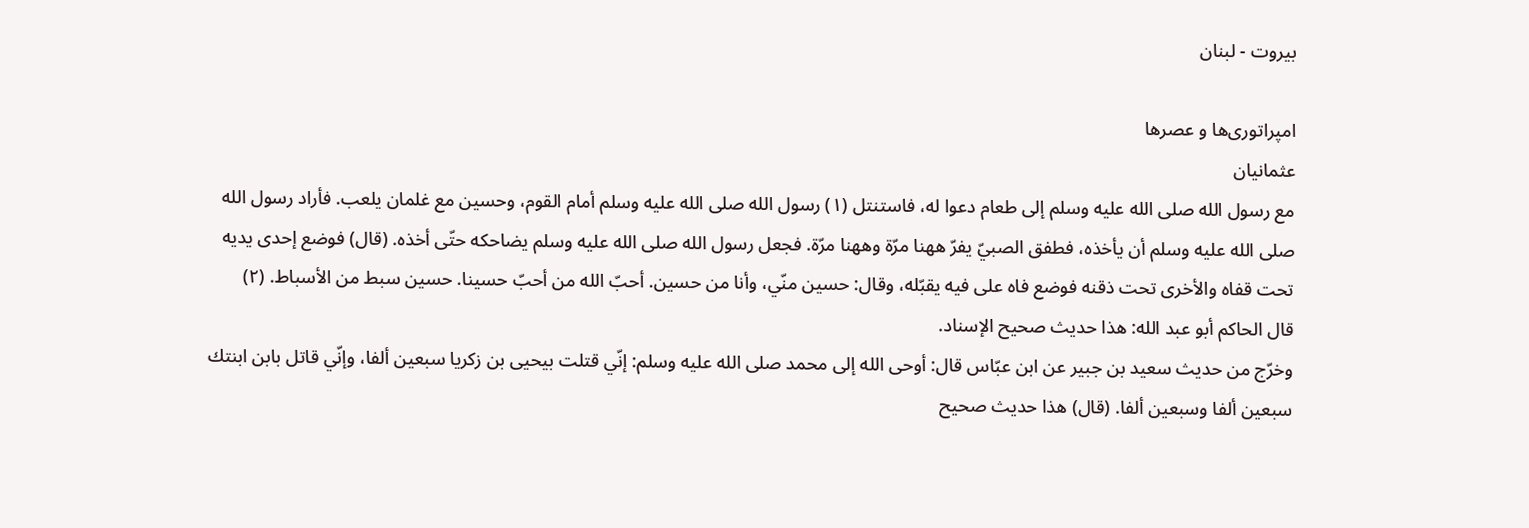بيروت - لبنان

امپراتوری‌ها و عصرها
عثمانیان
مع رسول الله صلى الله عليه وسلم إلى طعام دعوا له، فاستنتل (١) رسول الله صلى الله عليه وسلم أمام القوم، وحسين مع غلمان يلعب. فأراد رسول الله صلى الله عليه وسلم أن يأخذه، فطفق الصبيّ يفرّ ههنا مرّة وههنا مرّة. فجعل رسول الله صلى الله عليه وسلم يضاحكه حتّى أخذه. (قال) فوضع إحدى يديه تحت قفاه والأخرى تحت ذقنه فوضع فاه على فيه يقبّله، وقال: حسين منّي، وأنا من حسين. أحبّ الله من أحبّ حسينا. حسين سبط من الأسباط. (٢)
قال الحاكم أبو عبد الله: هذا حديث صحيح الإسناد.
وخرّج من حديث سعيد بن جبير عن ابن عبّاس قال: أوحى الله إلى محمد صلى الله عليه وسلم: إنّي قتلت بيحيى بن زكريا سبعين ألفا، وإنّي قاتل بابن ابنتك سبعين ألفا وسبعين ألفا. (قال) هذا حديث صحيح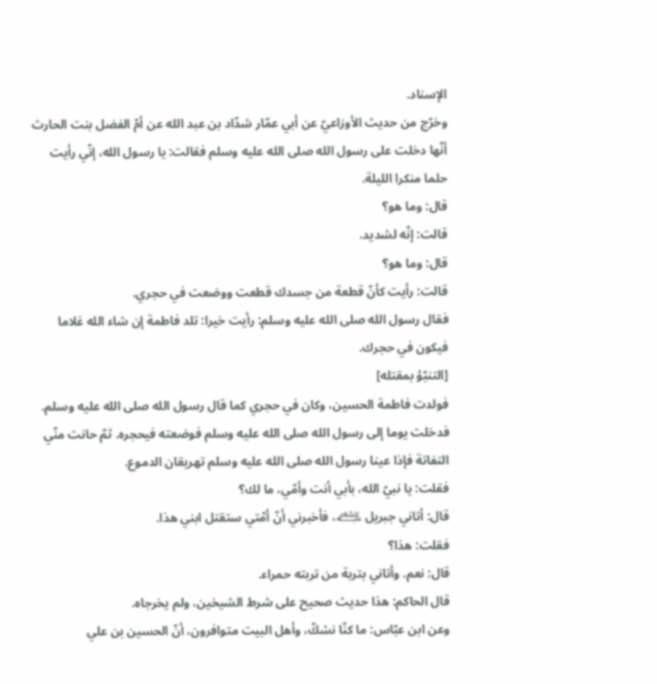الإسناد.
وخرّج من حديث الأوزاعيّ عن أبي عمّار شدّاد بن عبد الله عن أمّ الفضل بنت الحارث أنّها دخلت على رسول الله صلى الله عليه وسلم فقالت: يا رسول الله، إنّي رأيت حلما منكرا الليلة.
قال: وما هو؟
قالت: إنّه لشديد.
قال: وما هو؟
قالت: رأيت كأنّ قطعة من جسدك قطعت ووضعت في حجري.
فقال رسول الله صلى الله عليه وسلم: رأيت خيرا: تلد فاطمة إن شاء الله غلاما فيكون في حجرك.
[التنبّؤ بمقتله]
فولدت فاطمة الحسين، وكان في حجري كما قال رسول الله صلى الله عليه وسلم. فدخلت يوما إلى رسول الله صلى الله عليه وسلم فوضعته فيحجره. ثمّ حانت منّي التفاتة فإذا عينا رسول الله صلى الله عليه وسلم تهريقان الدموع.
فقلت: يا نبيّ الله، بأبي أنت وأمّي، ما لك؟
قال: أتاني جبريل ﵇، فأخبرني أنّ أمّتي ستقتل ابني هذا.
فقلت: هذا؟
قال: نعم. وأتاني بتربة من تربته حمراء.
قال الحاكم: هذا حديث صحيح على شرط الشيخين، ولم يخرجاه.
وعن ابن عبّاس: ما كنّا نشكّ، وأهل البيت متوافرون، أنّ الحسين بن علي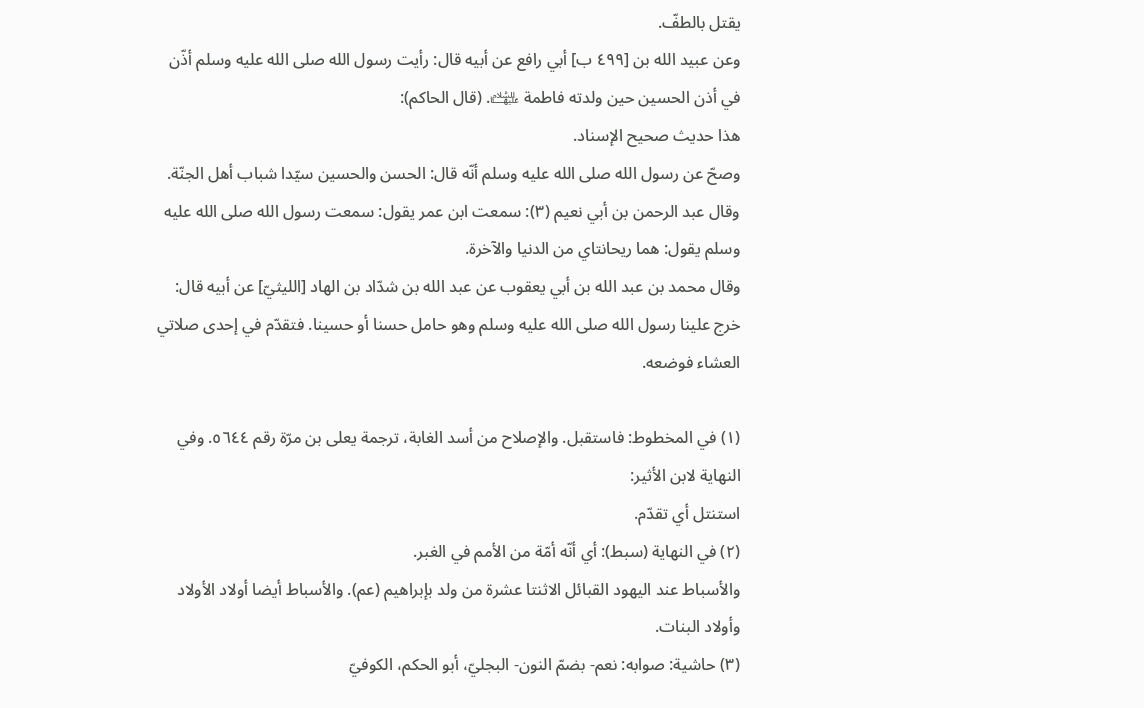يقتل بالطفّ.
وعن عبيد الله بن [٤٩٩ ب] أبي رافع عن أبيه قال: رأيت رسول الله صلى الله عليه وسلم أذّن في أذن الحسين حين ولدته فاطمة ﵍. (قال الحاكم):
هذا حديث صحيح الإسناد.
وصحّ عن رسول الله صلى الله عليه وسلم أنّه قال: الحسن والحسين سيّدا شباب أهل الجنّة.
وقال عبد الرحمن بن أبي نعيم (٣): سمعت ابن عمر يقول: سمعت رسول الله صلى الله عليه وسلم يقول: هما ريحانتاي من الدنيا والآخرة.
وقال محمد بن عبد الله بن أبي يعقوب عن عبد الله بن شدّاد بن الهاد [الليثيّ] عن أبيه قال:
خرج علينا رسول الله صلى الله عليه وسلم وهو حامل حسنا أو حسينا. فتقدّم في إحدى صلاتي العشاء فوضعه.

(١) في المخطوط: فاستقبل. والإصلاح من أسد الغابة، ترجمة يعلى بن مرّة رقم ٥٦٤٤. وفي النهاية لابن الأثير:
استنتل أي تقدّم.
(٢) في النهاية (سبط): أي أنّه أمّة من الأمم في الغبر.
والأسباط عند اليهود القبائل الاثنتا عشرة من ولد بإبراهيم (عم). والأسباط أيضا أولاد الأولاد وأولاد البنات.
(٣) حاشية: صوابه: نعم- بضمّ النون- البجليّ، أبو الحكم، الكوفيّ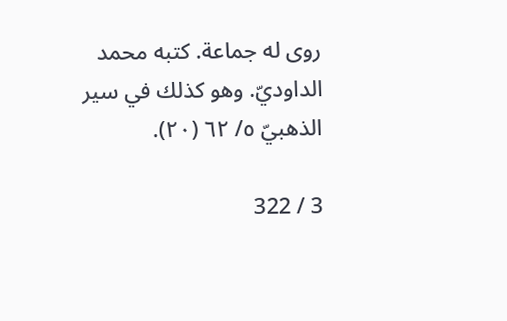روى له جماعة. كتبه محمد الداوديّ. وهو كذلك في سير الذهبيّ ٥/ ٦٢ (٢٠).

3 / 322